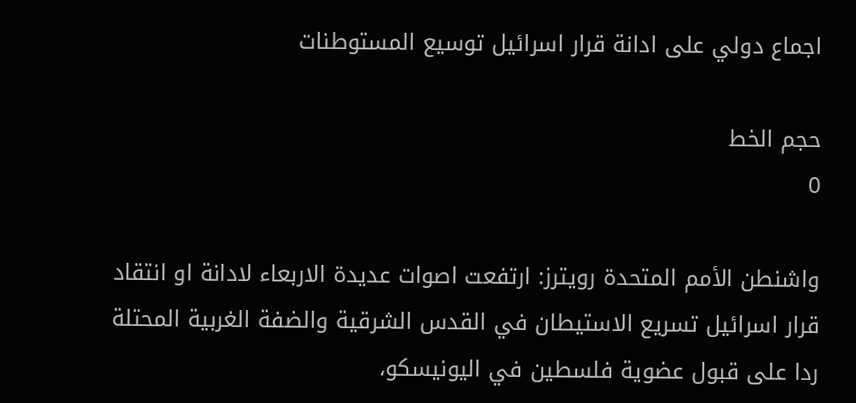اجماع دولي على ادانة قرار اسرائيل توسيع المستوطنات

حجم الخط
0

واشنطن الأمم المتحدة رويترز: ارتفعت اصوات عديدة الاربعاء لادانة او انتقاد قرار اسرائيل تسريع الاستيطان في القدس الشرقية والضفة الغربية المحتلة ردا على قبول عضوية فلسطين في اليونيسكو،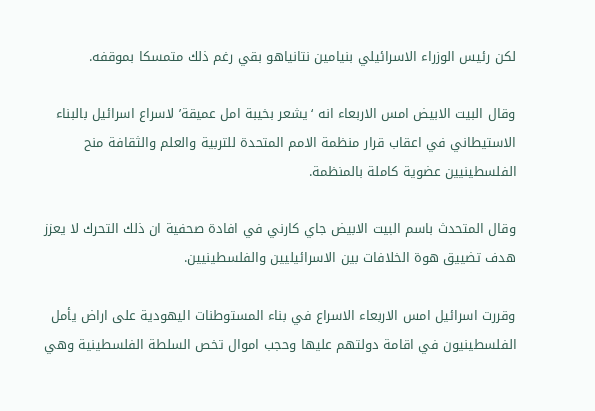لكن رئيس الوزراء الاسرائيلي بنيامين نتانياهو بقي رغم ذلك متمسكا بموقفه.

وقال البيت الابيض امس الاربعاء انه ‘يشعر بخيبة امل عميقة’ لاسراع اسرائيل بالبناء الاستيطاني في اعقاب قرار منظمة الامم المتحدة للتربية والعلم والثقافة منح الفلسطينيين عضوية كاملة بالمنظمة.

وقال المتحدث باسم البيت الابيض جاي كارني في افادة صحفية ان ذلك التحرك لا يعزز هدف تضييق هوة الخلافات بين الاسرائيليين والفلسطينيين.

وقررت اسرائيل امس الاربعاء الاسراع في بناء المستوطنات اليهودية على اراض يأمل الفلسطينيون في اقامة دولتهم عليها وحجب اموال تخص السلطة الفلسطينية وهي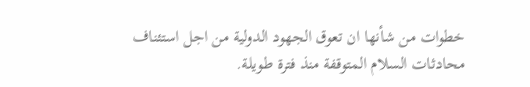خطوات من شأنها ان تعوق الجهود الدولية من اجل استئناف محادثات السلام المتوقفة منذ فترة طويلة.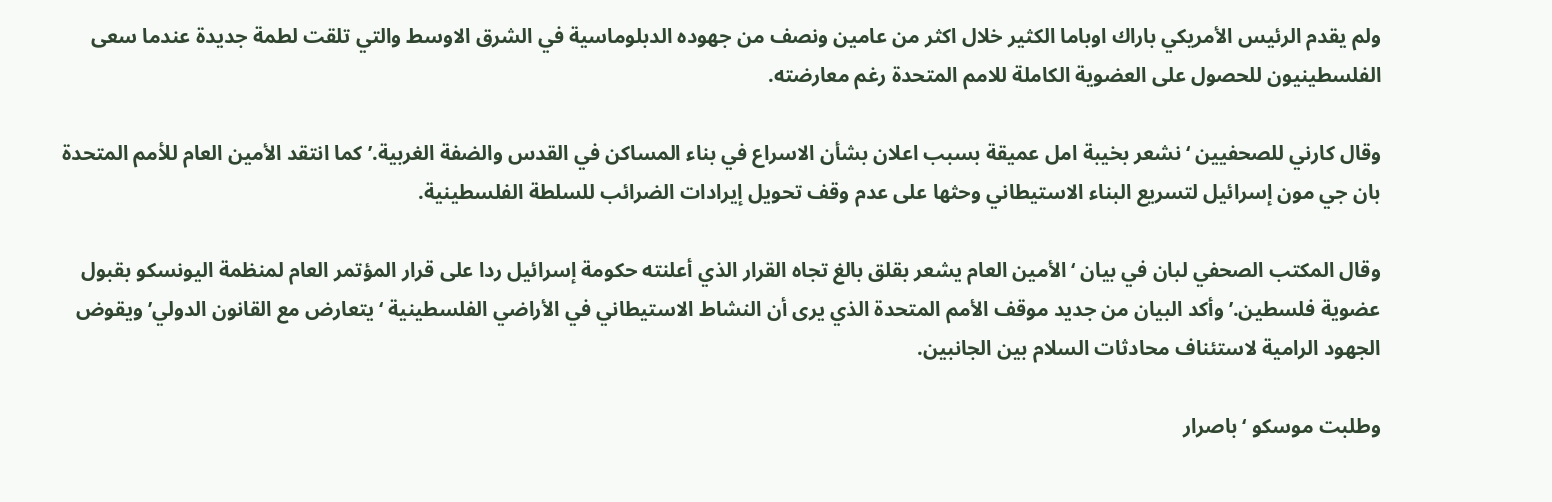ولم يقدم الرئيس الأمريكي باراك اوباما الكثير خلال اكثر من عامين ونصف من جهوده الدبلوماسية في الشرق الاوسط والتي تلقت لطمة جديدة عندما سعى الفلسطينيون للحصول على العضوية الكاملة للامم المتحدة رغم معارضته.

وقال كارني للصحفيين ‘نشعر بخيبة امل عميقة بسبب اعلان بشأن الاسراع في بناء المساكن في القدس والضفة الغربية.’كما انتقد الأمين العام للأمم المتحدة بان جي مون إسرائيل لتسريع البناء الاستيطاني وحثها على عدم وقف تحويل إيرادات الضرائب للسلطة الفلسطينية.

وقال المكتب الصحفي لبان في بيان ‘الأمين العام يشعر بقلق بالغ تجاه القرار الذي أعلنته حكومة إسرائيل ردا على قرار المؤتمر العام لمنظمة اليونسكو بقبول عضوية فلسطين.’وأكد البيان من جديد موقف الأمم المتحدة الذي يرى أن النشاط الاستيطاني في الأراضي الفلسطينية ‘يتعارض مع القانون الدولي’ ويقوض الجهود الرامية لاستئناف محادثات السلام بين الجانبين.

وطلبت موسكو ‘باصرار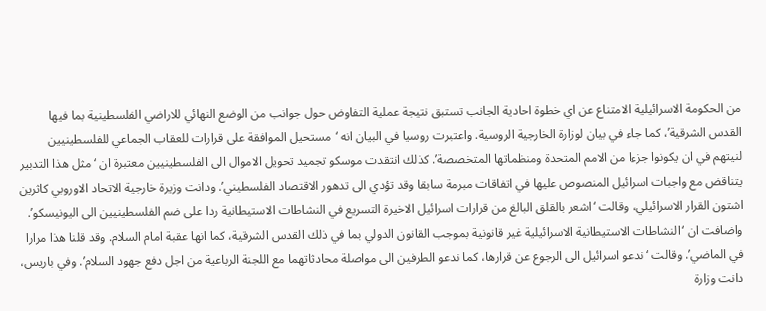من الحكومة الاسرائيلية الامتناع عن اي خطوة احادية الجانب تستبق نتيجة عملية التفاوض حول جوانب من الوضع النهائي للاراضي الفلسطينية بما فيها القدس الشرقية’، كما جاء في بيان لوزارة الخارجية الروسية. واعتبرت روسيا في البيان انه ‘مستحيل الموافقة على قرارات للعقاب الجماعي للفلسطينيين لنيتهم في ان يكونوا جزءا من الامم المتحدة ومنظماتها المتخصصة’. كذلك انتقدت موسكو تجميد تحويل الاموال الى الفلسطينيين معتبرة ان ‘مثل هذا التدبير يتناقض مع واجبات اسرائيل المنصوص عليها في اتفاقات مبرمة سابقا وقد تؤدي الى تدهور الاقتصاد الفلسطيني’. ودانت وزيرة خارجية الاتحاد الاوروبي كاثرين اشتون القرار الاسرائيلي، وقالت ‘اشعر بالقلق البالغ من قرارات اسرائيل الاخيرة التسريع في النشاطات الاستيطانية ردا على ضم الفلسطينيين الى اليونيسكو’. واضافت ان ‘النشاطات الاستيطانية الاسرائيلية غير قانونية بموجب القانون الدولي بما في ذلك القدس الشرقية، كما انها عقبة امام السلام. وقد قلنا هذا مرارا في الماضي’. وقالت ‘ندعو اسرائيل الى الرجوع عن قرارها، كما ندعو الطرفين الى مواصلة محادثاتهما مع اللجنة الرباعية من اجل دفع جهود السلام’. وفي باريس، دانت وزارة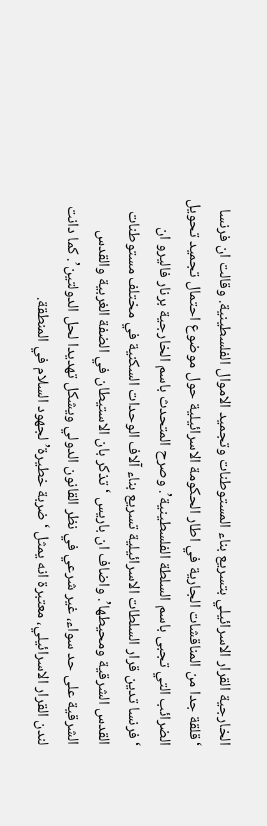الخارجية القرار الاسرائيلي بتسريع بناء المستوطنات وتجميد الاموال الفلسطينية. وقالت ان فرنسا ‘قلقة جدا من المناقشات الجارية في اطار الحكومة الاسرائيلية حول موضوع احتمال تجميد تحويل الضرائب التي تجبى باسم السلطة الفلسطينية’. وصرح المتحدث باسم الخارجية برنار فاليرو ان ‘فرنسا تدين قرار السلطات الاسرائيلية تسريع بناء آلاف الوحدات السكنية في مختلف مستوطنات القدس الشرقية ومحيطها’. واضاف ان باريس ‘تذكر بان الاستيطان في الضفة الغربية والقدس الشرقية على حد سواء، غير شرعي في نظر القانون الدولي ويشكل تهديدا لحل الدولتين’. كما دانت لندن القرار الاسرائيلي، معتبرة انه يمثل ‘ضربة خطيرة’ لجهود السلام في المنطقة.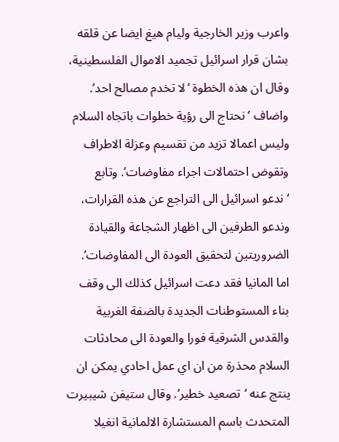واعرب وزير الخارجية وليام هيغ ايضا عن قلقه بشان قرار اسرائيل تجميد الاموال الفلسطينية، وقال ان هذه الخطوة ‘لا تخدم مصالح احد’. واضاف ‘نحتاج الى رؤية خطوات باتجاه السلام وليس اعمالا تزيد من تقسيم وعزلة الاطراف وتقوض احتمالات اجراء مفاوضات’. وتابع ‘ندعو اسرائيل الى التراجع عن هذه القرارات، وندعو الطرفين الى اظهار الشجاعة والقيادة الضروريتين لتحقيق العودة الى المفاوضات’. اما المانيا فقد دعت اسرائيل كذلك الى وقف بناء المستوطنات الجديدة بالضفة الغربية والقدس الشرقية فورا والعودة الى محادثات السلام محذرة من ان اي عمل احادي يمكن ان ينتج عنه ‘تصعيد خطير’. وقال ستيفن شيبيرت المتحدث باسم المستشارة الالمانية انغيلا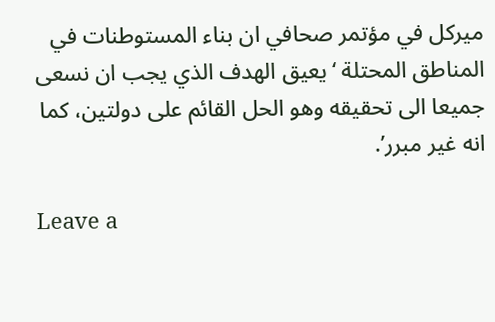ميركل في مؤتمر صحافي ان بناء المستوطنات في المناطق المحتلة ‘يعيق الهدف الذي يجب ان نسعى جميعا الى تحقيقه وهو الحل القائم على دولتين، كما انه غير مبرر’.

Leave a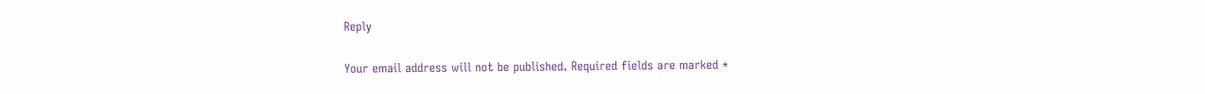Reply

Your email address will not be published. Required fields are marked *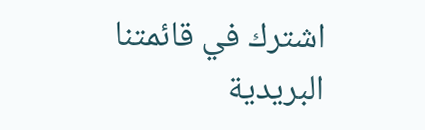اشترك في قائمتنا البريدية